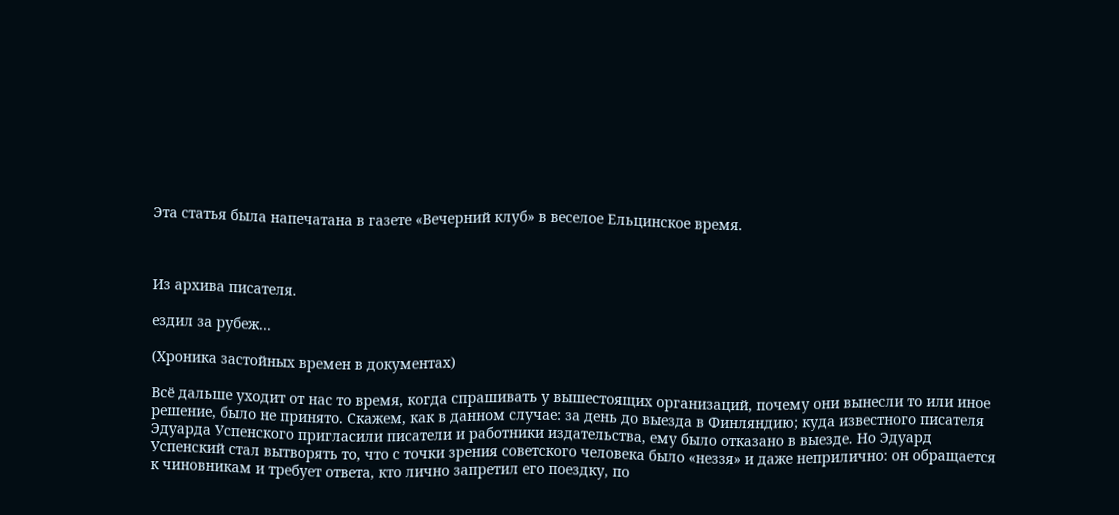Эта статья была напечатана в газете «Вечерний клуб» в веселое Ельцинское время.



Из архива писателя.

ездил за рубеж...

(Хроника застойных времен в документах)

Всё дальше уходит от нас то время, когда спрашивать у вышестоящих организаций, почему они вынесли то или иное решение, было не принято. Скажем, как в данном случае: за день до выезда в Финляндию; куда известного писателя Эдуарда Успенского пригласили писатели и работники издательства, ему было отказано в выезде. Но Эдуард Успенский стал вытворять то, что с точки зрения советского человека было «неззя» и даже неприлично: он обращается к чиновникам и требует ответа, кто лично запретил его поездку, по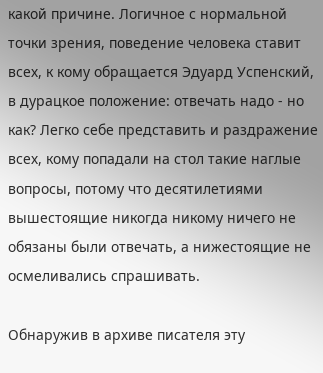какой причине. Логичное с нормальной точки зрения, поведение человека ставит всех, к кому обращается Эдуард Успенский, в дурацкое положение: отвечать надо - но как? Легко себе представить и раздражение всех, кому попадали на стол такие наглые вопросы, потому что десятилетиями вышестоящие никогда никому ничего не обязаны были отвечать, а нижестоящие не осмеливались спрашивать.

Обнаружив в архиве писателя эту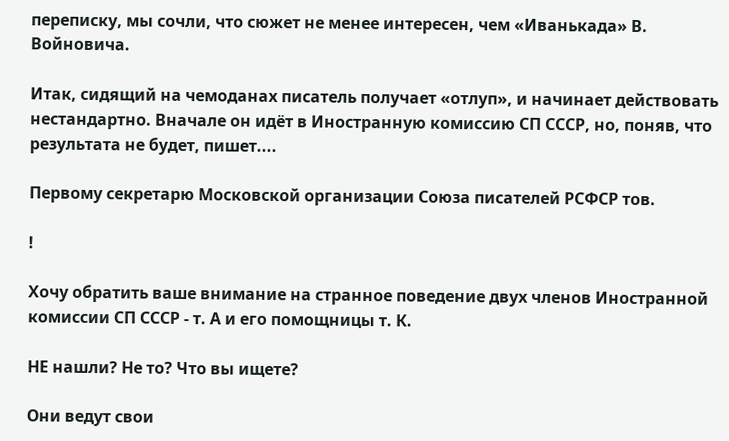переписку, мы сочли, что сюжет не менее интересен, чем «Иванькада» В. Войновича.

Итак, сидящий на чемоданах писатель получает «отлуп», и начинает действовать нестандартно. Вначале он идёт в Иностранную комиссию СП СССР, но, поняв, что результата не будет, пишет....

Первому секретарю Московской организации Союза писателей РСФСР тов.

!

Хочу обратить ваше внимание на странное поведение двух членов Иностранной комиссии СП СССР - т. А и его помощницы т. К.

НЕ нашли? Не то? Что вы ищете?

Они ведут свои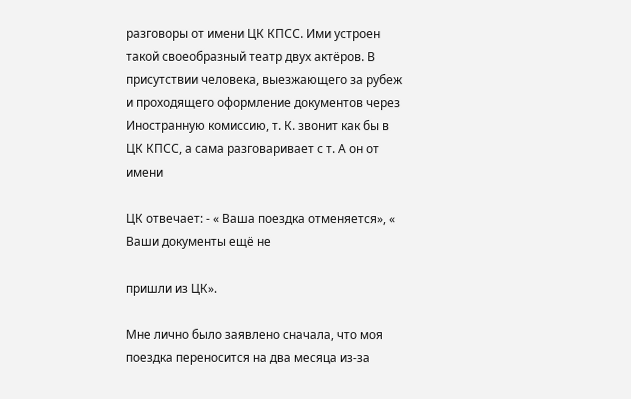разговоры от имени ЦК КПСС. Ими устроен такой своеобразный театр двух актёров. В присутствии человека, выезжающего за рубеж и проходящего оформление документов через Иностранную комиссию, т. К. звонит как бы в ЦК КПСС, а сама разговаривает с т. А он от имени

ЦК отвечает: - « Ваша поездка отменяется», « Ваши документы ещё не

пришли из ЦК».

Мне лично было заявлено сначала, что моя поездка переносится на два месяца из-за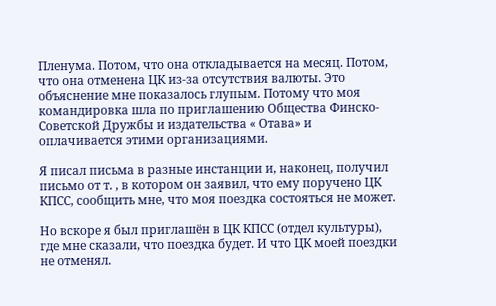Пленума. Потом, что она откладывается на месяц. Потом, что она отменена ЦК из-за отсутствия валюты. Это объяснение мне показалось глупым. Потому что моя командировка шла по приглашению Общества Финско-Советской Дружбы и издательства « Отава» и оплачивается этими организациями.

Я писал письма в разные инстанции и, наконец, получил письмо от т. , в котором он заявил, что ему поручено ЦК КПСС, сообщить мне, что моя поездка состояться не может.

Но вскоре я был приглашён в ЦК КПСС (отдел культуры), где мне сказали, что поездка будет. И что ЦК моей поездки не отменял.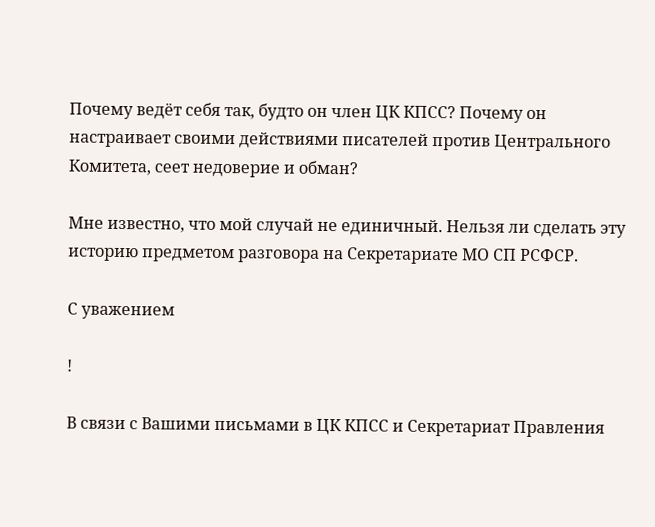Почему ведёт себя так, будто он член ЦК КПСС? Почему он настраивает своими действиями писателей против Центрального Комитета, сеет недоверие и обман?

Мне известно, что мой случай не единичный. Нельзя ли сделать эту историю предметом разговора на Секретариате МО СП РСФСР.

С уважением

!

В связи с Вашими письмами в ЦК КПСС и Секретариат Правления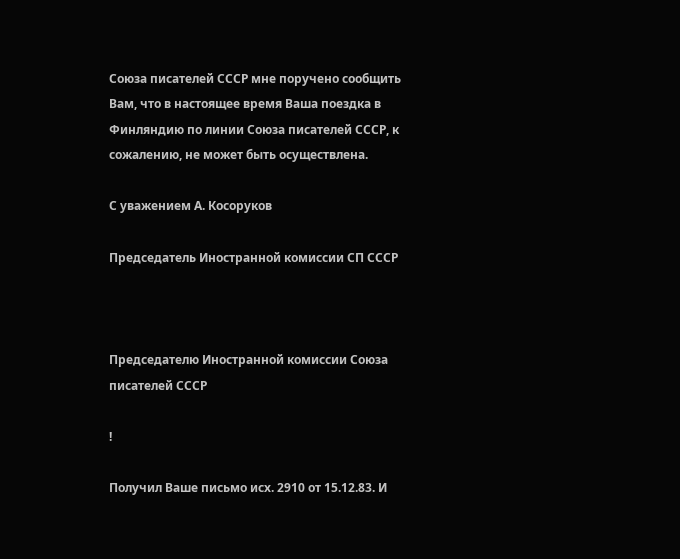Союза писателей СССР мне поручено сообщить Вам, что в настоящее время Ваша поездка в Финляндию по линии Союза писателей СССР, к сожалению, не может быть осуществлена.

С уважением А. Косоруков

Председатель Иностранной комиссии СП СССР



Председателю Иностранной комиссии Союза писателей СССР

!

Получил Ваше письмо исх. 2910 от 15.12.83. И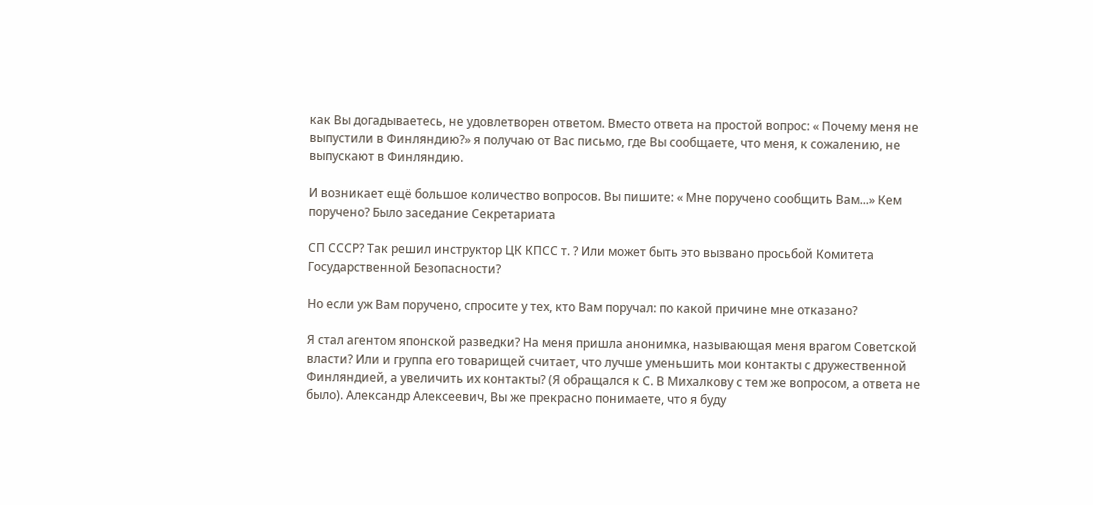как Вы догадываетесь, не удовлетворен ответом. Вместо ответа на простой вопрос: « Почему меня не выпустили в Финляндию?» я получаю от Вас письмо, где Вы сообщаете, что меня, к сожалению, не выпускают в Финляндию.

И возникает ещё большое количество вопросов. Вы пишите: « Мне поручено сообщить Вам...» Кем поручено? Было заседание Секретариата

СП СССР? Так решил инструктор ЦК КПСС т. ? Или может быть это вызвано просьбой Комитета Государственной Безопасности?

Но если уж Вам поручено, спросите у тех, кто Вам поручал: по какой причине мне отказано?

Я стал агентом японской разведки? На меня пришла анонимка, называющая меня врагом Советской власти? Или и группа его товарищей считает, что лучше уменьшить мои контакты с дружественной Финляндией, а увеличить их контакты? (Я обращался к С. В Михалкову с тем же вопросом, а ответа не было). Александр Алексеевич, Вы же прекрасно понимаете, что я буду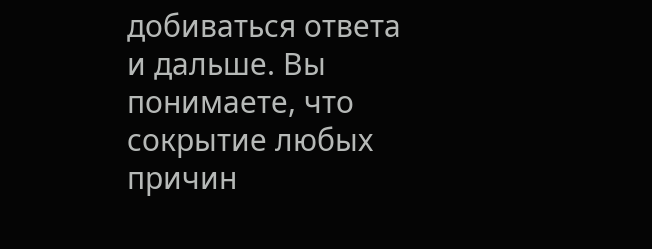добиваться ответа и дальше. Вы понимаете, что сокрытие любых причин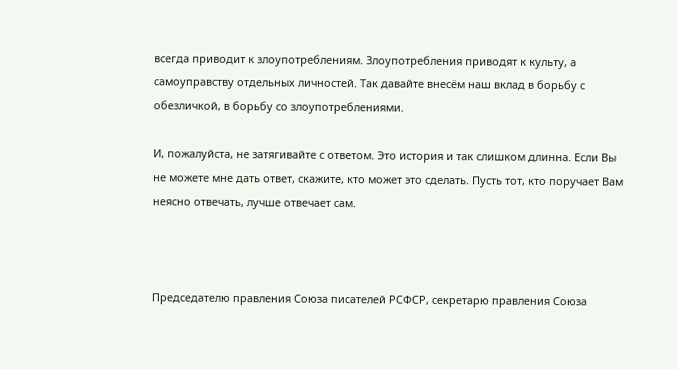всегда приводит к злоупотреблениям. Злоупотребления приводят к культу, а самоуправству отдельных личностей. Так давайте внесём наш вклад в борьбу с обезличкой, в борьбу со злоупотреблениями.

И, пожалуйста, не затягивайте с ответом. Это история и так слишком длинна. Если Вы не можете мне дать ответ, скажите, кто может это сделать. Пусть тот, кто поручает Вам неясно отвечать, лучше отвечает сам.



Председателю правления Союза писателей РСФСР, секретарю правления Союза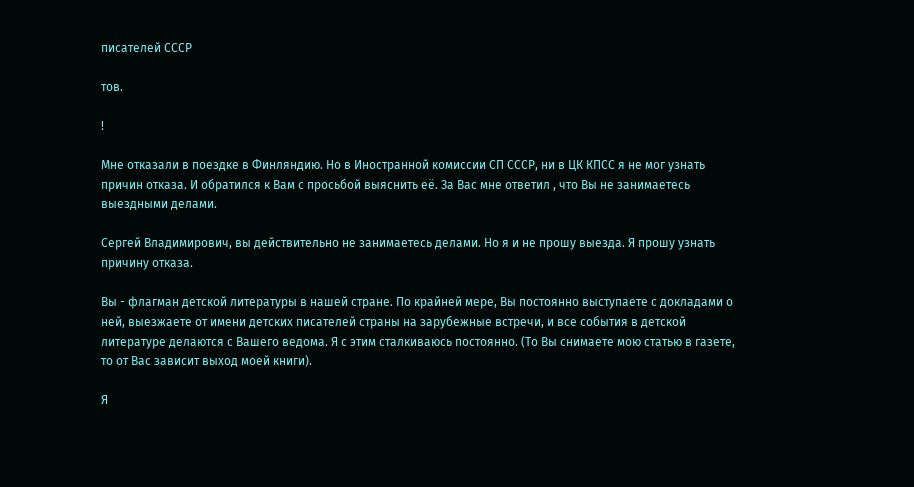писателей СССР

тов.

!

Мне отказали в поездке в Финляндию. Но в Иностранной комиссии СП СССР, ни в ЦК КПСС я не мог узнать причин отказа. И обратился к Вам с просьбой выяснить её. За Вас мне ответил , что Вы не занимаетесь выездными делами.

Сергей Владимирович, вы действительно не занимаетесь делами. Но я и не прошу выезда. Я прошу узнать причину отказа.

Вы - флагман детской литературы в нашей стране. По крайней мере, Вы постоянно выступаете с докладами о ней, выезжаете от имени детских писателей страны на зарубежные встречи, и все события в детской литературе делаются с Вашего ведома. Я с этим сталкиваюсь постоянно. (То Вы снимаете мою статью в газете, то от Вас зависит выход моей книги).

Я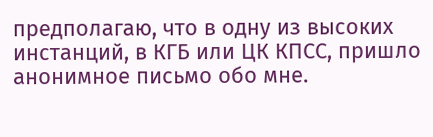предполагаю, что в одну из высоких инстанций, в КГБ или ЦК КПСС, пришло анонимное письмо обо мне.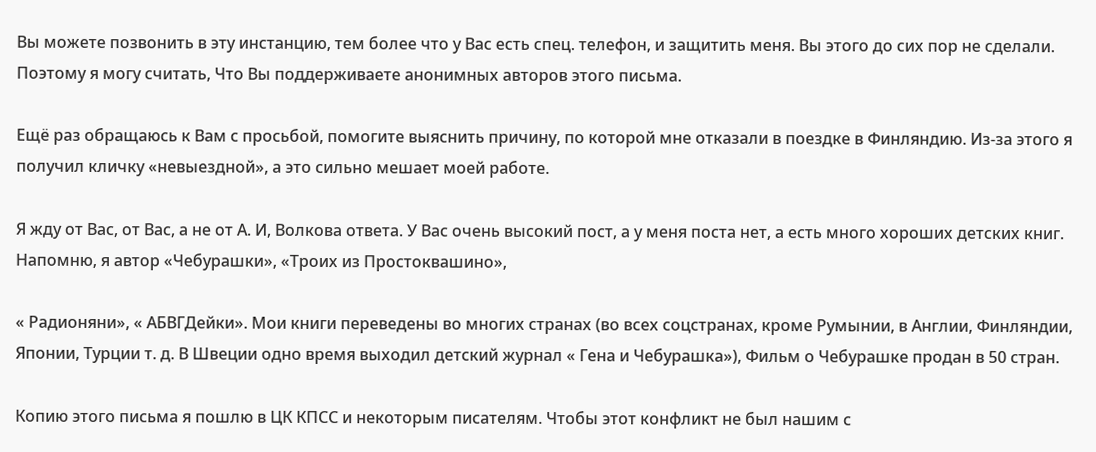Вы можете позвонить в эту инстанцию, тем более что у Вас есть спец. телефон, и защитить меня. Вы этого до сих пор не сделали. Поэтому я могу считать, Что Вы поддерживаете анонимных авторов этого письма.

Ещё раз обращаюсь к Вам с просьбой, помогите выяснить причину, по которой мне отказали в поездке в Финляндию. Из-за этого я получил кличку «невыездной», а это сильно мешает моей работе.

Я жду от Вас, от Вас, а не от А. И, Волкова ответа. У Вас очень высокий пост, а у меня поста нет, а есть много хороших детских книг. Напомню, я автор «Чебурашки», «Троих из Простоквашино»,

« Радионяни», « АБВГДейки». Мои книги переведены во многих странах (во всех соцстранах, кроме Румынии, в Англии, Финляндии, Японии, Турции т. д. В Швеции одно время выходил детский журнал « Гена и Чебурашка»), Фильм о Чебурашке продан в 50 стран.

Копию этого письма я пошлю в ЦК КПСС и некоторым писателям. Чтобы этот конфликт не был нашим с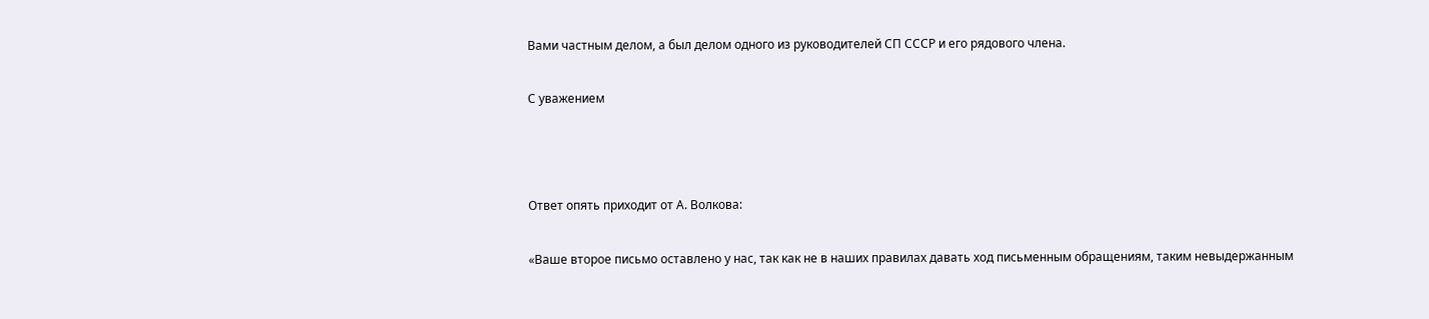Вами частным делом, а был делом одного из руководителей СП СССР и его рядового члена.

С уважением



Ответ опять приходит от А. Волкова:

«Ваше второе письмо оставлено у нас, так как не в наших правилах давать ход письменным обращениям, таким невыдержанным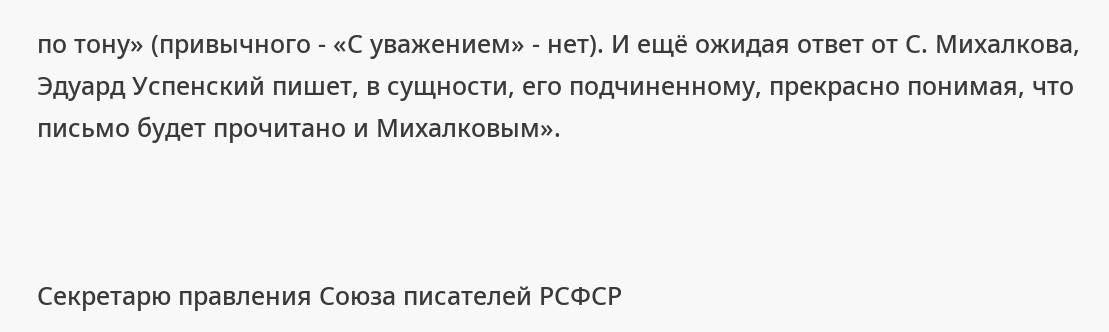по тону» (привычного - «С уважением» - нет). И ещё ожидая ответ от С. Михалкова, Эдуард Успенский пишет, в сущности, его подчиненному, прекрасно понимая, что письмо будет прочитано и Михалковым».



Секретарю правления Союза писателей РСФСР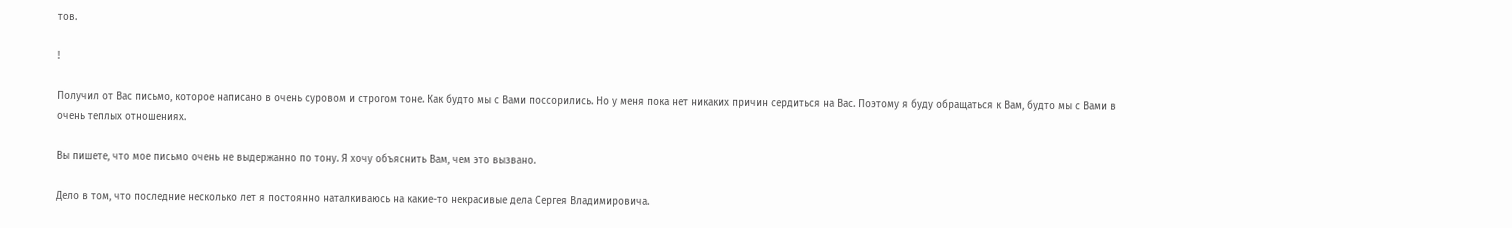тов.

!

Получил от Вас письмо, которое написано в очень суровом и строгом тоне. Как будто мы с Вами поссорились. Но у меня пока нет никаких причин сердиться на Вас. Поэтому я буду обращаться к Вам, будто мы с Вами в очень теплых отношениях.

Вы пишете, что мое письмо очень не выдержанно по тону. Я хочу объяснить Вам, чем это вызвано.

Дело в том, что последние несколько лет я постоянно наталкиваюсь на какие-то некрасивые дела Сергея Владимировича.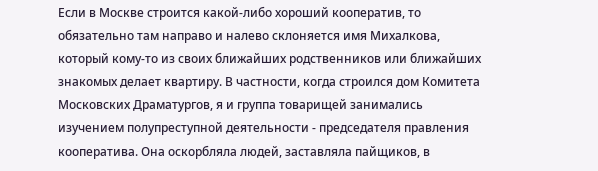Если в Москве строится какой-либо хороший кооператив, то обязательно там направо и налево склоняется имя Михалкова, который кому-то из своих ближайших родственников или ближайших знакомых делает квартиру. В частности, когда строился дом Комитета Московских Драматургов, я и группа товарищей занимались изучением полупреступной деятельности - председателя правления кооператива. Она оскорбляла людей, заставляла пайщиков, в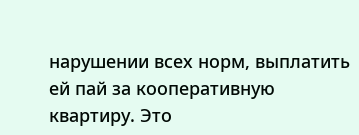нарушении всех норм, выплатить ей пай за кооперативную квартиру. Это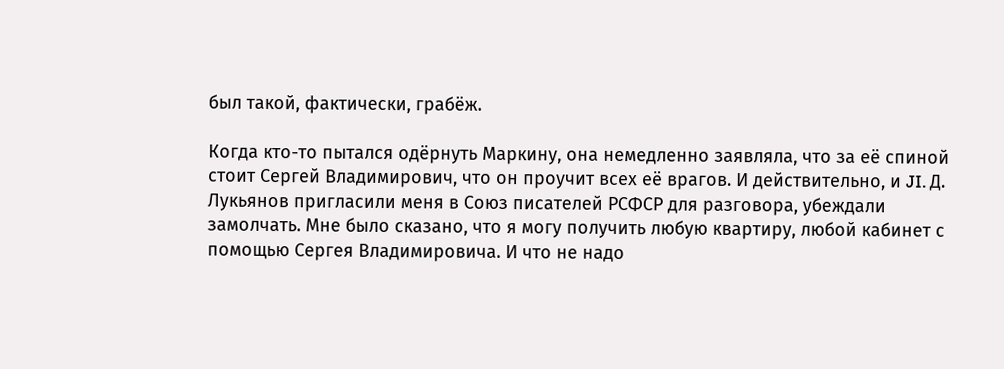был такой, фактически, грабёж.

Когда кто-то пытался одёрнуть Маркину, она немедленно заявляла, что за её спиной стоит Сергей Владимирович, что он проучит всех её врагов. И действительно, и JI. Д. Лукьянов пригласили меня в Союз писателей РСФСР для разговора, убеждали замолчать. Мне было сказано, что я могу получить любую квартиру, любой кабинет с помощью Сергея Владимировича. И что не надо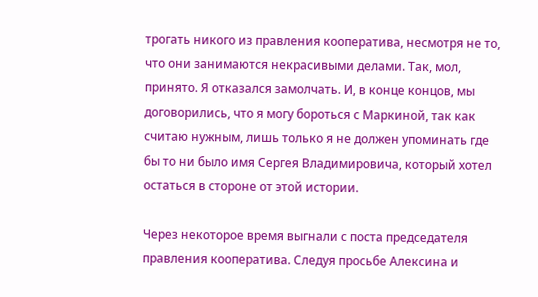трогать никого из правления кооператива, несмотря не то, что они занимаются некрасивыми делами. Так, мол, принято. Я отказался замолчать. И, в конце концов, мы договорились, что я могу бороться с Маркиной, так как считаю нужным, лишь только я не должен упоминать где бы то ни было имя Сергея Владимировича, который хотел остаться в стороне от этой истории.

Через некоторое время выгнали с поста председателя правления кооператива. Следуя просьбе Алексина и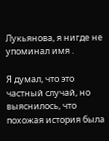Лукьянова, я нигде не упоминал имя .

Я думал, что это частный случай, но выяснилось, что похожая история была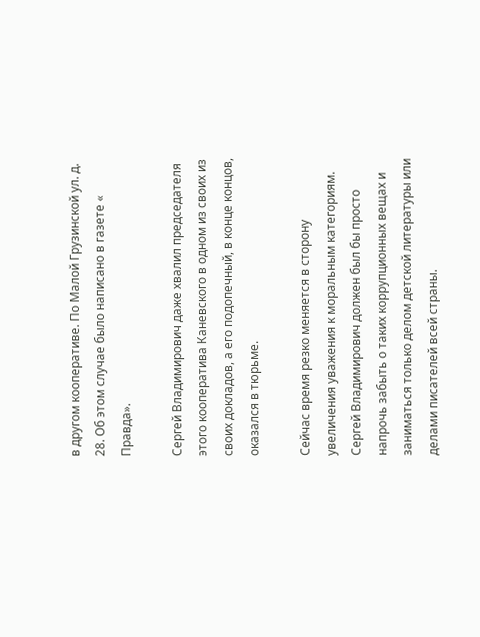в другом кооперативе. По Малой Грузинской ул. д. 28. Об этом случае было написано в газете « Правда».

Сергей Владимирович даже хвалил председателя этого кооператива Каневского в одном из своих из своих докладов, а его подопечный, в конце концов, оказался в тюрьме.

Сейчас время резко меняется в сторону увеличения уважения к моральным категориям. Сергей Владимирович должен был бы просто напрочь забыть о таких коррупционных вещах и заниматься только делом детской литературы или делами писателей всей страны.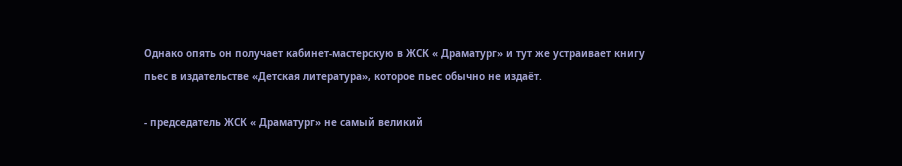Однако опять он получает кабинет-мастерскую в ЖСК « Драматург» и тут же устраивает книгу пьес в издательстве «Детская литература», которое пьес обычно не издаёт.

- председатель ЖСК « Драматург» не самый великий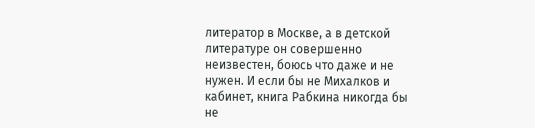литератор в Москве, а в детской литературе он совершенно неизвестен, боюсь что даже и не нужен. И если бы не Михалков и кабинет, книга Рабкина никогда бы не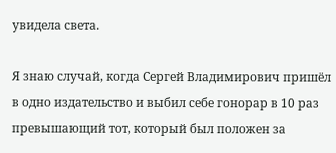увидела света.

Я знаю случай, когда Сергей Владимирович пришёл в одно издательство и выбил себе гонорар в 10 раз превышающий тот, который был положен за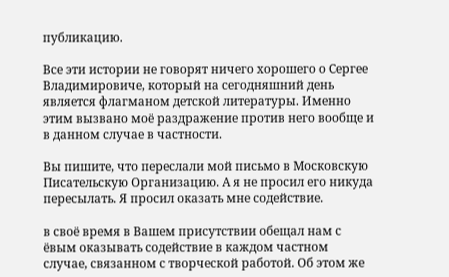публикацию.

Все эти истории не говорят ничего хорошего о Сергее Владимировиче, который на сегодняшний день является флагманом детской литературы. Именно этим вызвано моё раздражение против него вообще и в данном случае в частности.

Вы пишите, что переслали мой письмо в Московскую Писательскую Организацию. А я не просил его никуда пересылать. Я просил оказать мне содействие.

в своё время в Вашем присутствии обещал нам с ёвым оказывать содействие в каждом частном случае, связанном с творческой работой. Об этом же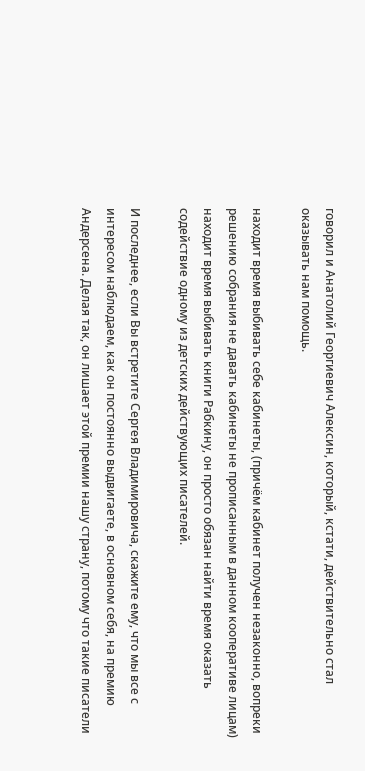говорил и Анатолий Георгиевич Алексин, который, кстати, действительно стал оказывать нам помощь.

находит время выбивать себе кабинеты, (причём кабинет получен незаконно, вопреки решению собрания не давать кабинеты не прописанным в данном кооперативе лицам) находит время выбивать книги Рабкину, он просто обязан найти время оказать содействие одному из детских действующих писателей.

И последнее, если Вы встретите Сергея Владимировича, скажите ему, что мы все с интересом наблюдаем, как он постоянно выдвигаете, в основном себя, на премию Андерсена. Делая так, он лишает этой премии нашу страну, потому что такие писатели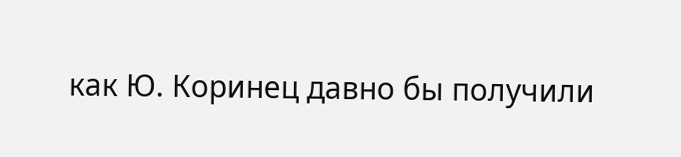как Ю. Коринец давно бы получили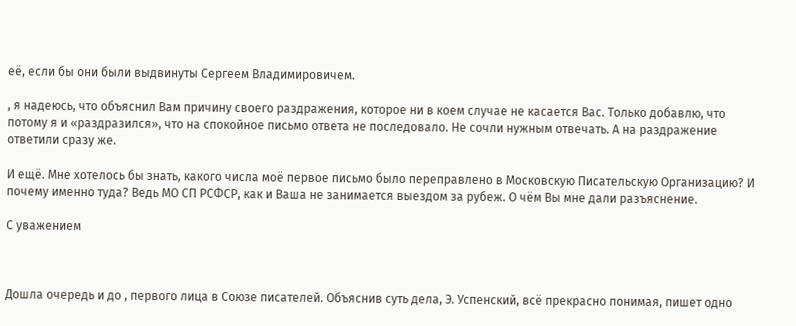её, если бы они были выдвинуты Сергеем Владимировичем.

, я надеюсь, что объяснил Вам причину своего раздражения, которое ни в коем случае не касается Вас. Только добавлю, что потому я и «раздразился», что на спокойное письмо ответа не последовало. Не сочли нужным отвечать. А на раздражение ответили сразу же.

И ещё. Мне хотелось бы знать, какого числа моё первое письмо было переправлено в Московскую Писательскую Организацию? И почему именно туда? Ведь МО СП РСФСР, как и Ваша не занимается выездом за рубеж. О чём Вы мне дали разъяснение.

С уважением



Дошла очередь и до , первого лица в Союзе писателей. Объяснив суть дела, Э. Успенский, всё прекрасно понимая, пишет одно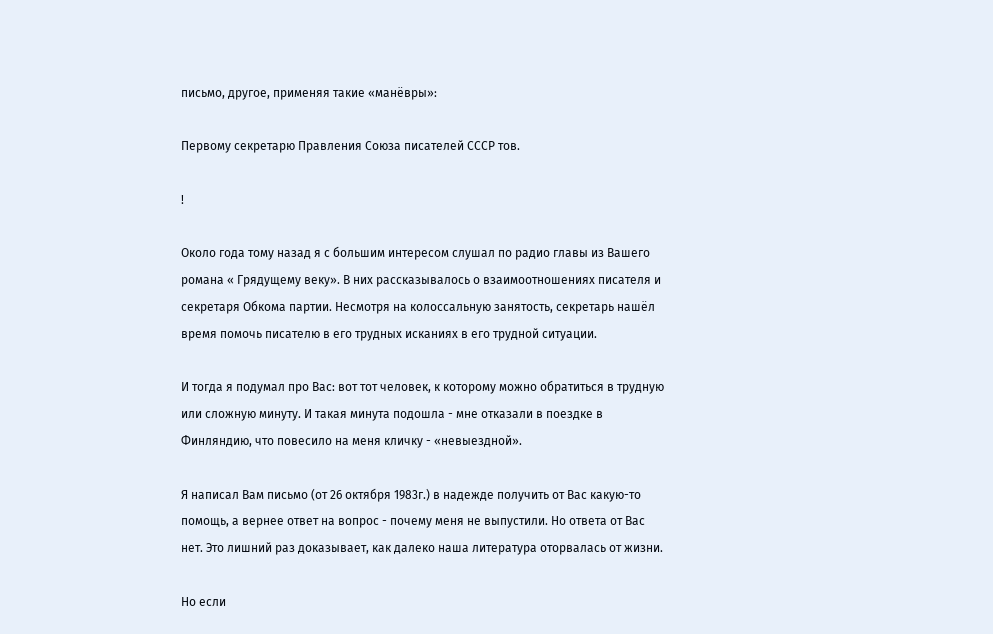письмо, другое, применяя такие «манёвры»:

Первому секретарю Правления Союза писателей СССР тов.

!

Около года тому назад я с большим интересом слушал по радио главы из Вашего романа « Грядущему веку». В них рассказывалось о взаимоотношениях писателя и секретаря Обкома партии. Несмотря на колоссальную занятость, секретарь нашёл время помочь писателю в его трудных исканиях в его трудной ситуации.

И тогда я подумал про Вас: вот тот человек, к которому можно обратиться в трудную или сложную минуту. И такая минута подошла - мне отказали в поездке в Финляндию, что повесило на меня кличку - «невыездной».

Я написал Вам письмо (от 26 октября 1983г.) в надежде получить от Вас какую-то помощь, а вернее ответ на вопрос - почему меня не выпустили. Но ответа от Вас нет. Это лишний раз доказывает, как далеко наша литература оторвалась от жизни.

Но если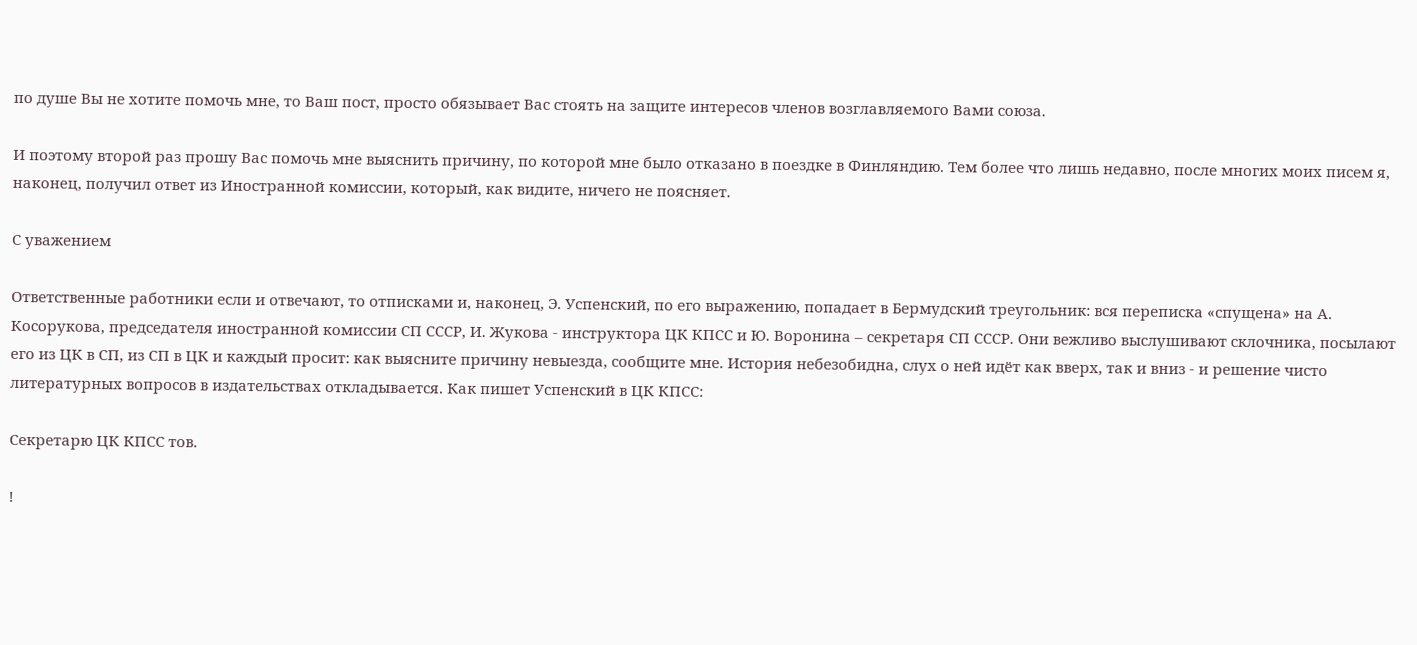по душе Вы не хотите помочь мне, то Ваш пост, просто обязывает Вас стоять на защите интересов членов возглавляемого Вами союза.

И поэтому второй раз прошу Вас помочь мне выяснить причину, по которой мне было отказано в поездке в Финляндию. Тем более что лишь недавно, после многих моих писем я, наконец, получил ответ из Иностранной комиссии, который, как видите, ничего не поясняет.

С уважением

Ответственные работники если и отвечают, то отписками и, наконец, Э. Успенский, по его выражению, попадает в Бермудский треугольник: вся переписка «спущена» на А. Косорукова, председателя иностранной комиссии СП СССР, И. Жукова - инструктора ЦК КПСС и Ю. Воронина – секретаря СП СССР. Они вежливо выслушивают склочника, посылают его из ЦК в СП, из СП в ЦК и каждый просит: как выясните причину невыезда, сообщите мне. История небезобидна, слух о ней идёт как вверх, так и вниз - и решение чисто литературных вопросов в издательствах откладывается. Как пишет Успенский в ЦК КПСС:

Секретарю ЦК КПСС тов.

!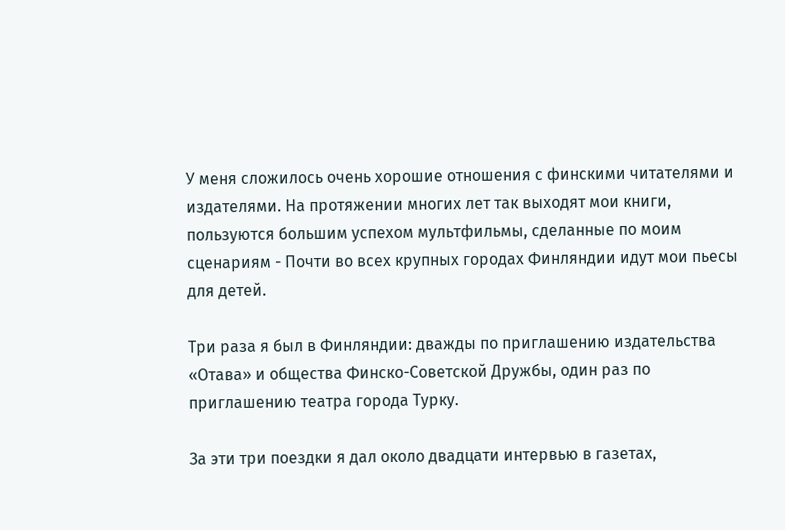У меня сложилось очень хорошие отношения с финскими читателями и издателями. На протяжении многих лет так выходят мои книги, пользуются большим успехом мультфильмы, сделанные по моим сценариям - Почти во всех крупных городах Финляндии идут мои пьесы для детей.

Три раза я был в Финляндии: дважды по приглашению издательства «Отава» и общества Финско-Советской Дружбы, один раз по приглашению театра города Турку.

За эти три поездки я дал около двадцати интервью в газетах,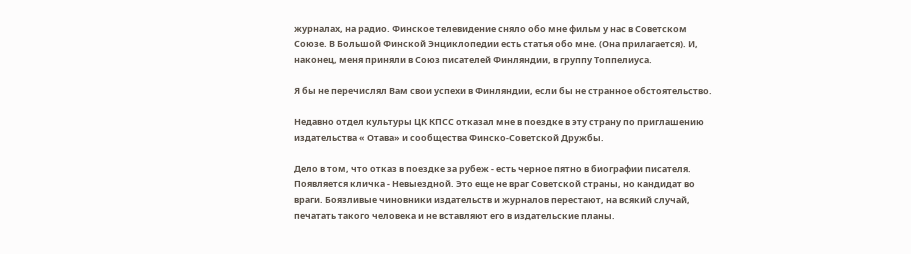журналах, на радио. Финское телевидение сняло обо мне фильм у нас в Советском Союзе. В Большой Финской Энциклопедии есть статья обо мне. (Она прилагается). И, наконец, меня приняли в Союз писателей Финляндии, в группу Топпелиуса.

Я бы не перечислял Вам свои успехи в Финляндии, если бы не странное обстоятельство.

Недавно отдел культуры ЦК КПСС отказал мне в поездке в эту страну по приглашению издательства « Отава» и сообщества Финско-Советской Дружбы.

Дело в том, что отказ в поездке за рубеж - есть черное пятно в биографии писателя. Появляется кличка - Невыездной. Это еще не враг Советской страны, но кандидат во враги. Боязливые чиновники издательств и журналов перестают, на всякий случай, печатать такого человека и не вставляют его в издательские планы.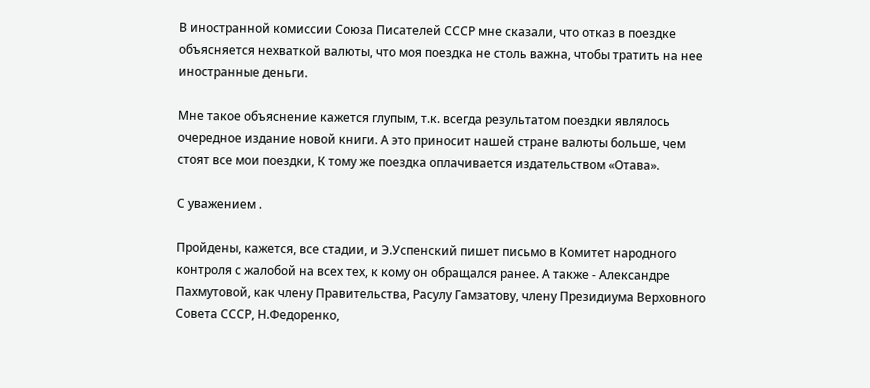В иностранной комиссии Союза Писателей СССР мне сказали, что отказ в поездке объясняется нехваткой валюты, что моя поездка не столь важна, чтобы тратить на нее иностранные деньги.

Мне такое объяснение кажется глупым, т.к. всегда результатом поездки являлось очередное издание новой книги. А это приносит нашей стране валюты больше, чем стоят все мои поездки, К тому же поездка оплачивается издательством «Отава».

С уважением .

Пройдены, кажется, все стадии, и Э.Успенский пишет письмо в Комитет народного контроля с жалобой на всех тех, к кому он обращался ранее. А также - Александре Пахмутовой, как члену Правительства, Расулу Гамзатову, члену Президиума Верховного Совета СССР, Н.Федоренко,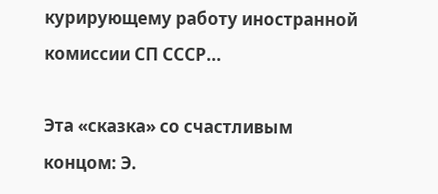курирующему работу иностранной комиссии СП СССР...

Эта «сказка» со счастливым концом: Э.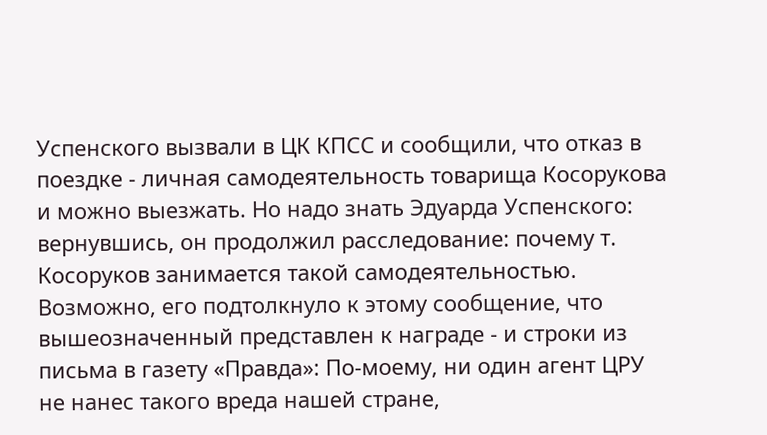Успенского вызвали в ЦК КПСС и сообщили, что отказ в поездке - личная самодеятельность товарища Косорукова и можно выезжать. Но надо знать Эдуарда Успенского: вернувшись, он продолжил расследование: почему т. Косоруков занимается такой самодеятельностью. Возможно, его подтолкнуло к этому сообщение, что вышеозначенный представлен к награде - и строки из письма в газету «Правда»: По-моему, ни один агент ЦРУ не нанес такого вреда нашей стране,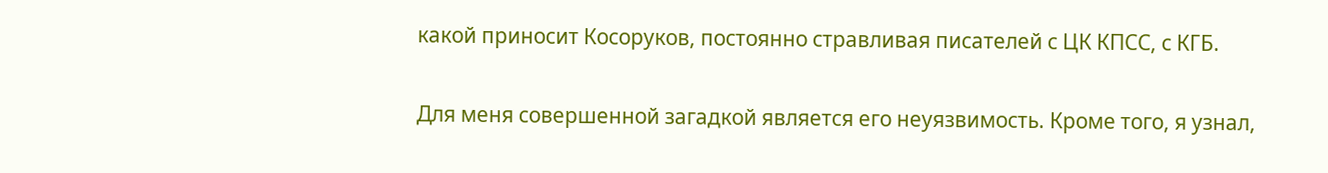какой приносит Косоруков, постоянно стравливая писателей с ЦК КПСС, с КГБ.

Для меня совершенной загадкой является его неуязвимость. Кроме того, я узнал,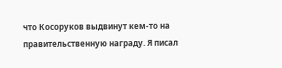что Косоруков выдвинут кем-то на правительственную награду. Я писал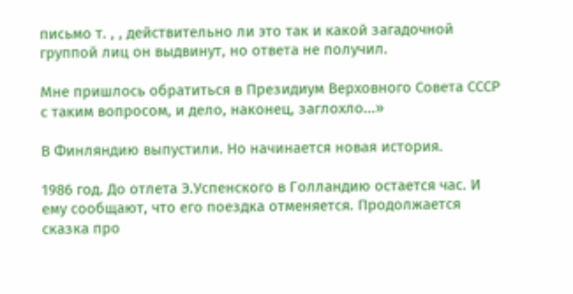письмо т. , , действительно ли это так и какой загадочной группой лиц он выдвинут, но ответа не получил.

Мне пришлось обратиться в Президиум Верховного Совета СССР с таким вопросом, и дело, наконец, заглохло...»

В Финляндию выпустили. Но начинается новая история.

1986 год. До отлета Э.Успенского в Голландию остается час. И ему сообщают, что его поездка отменяется. Продолжается сказка про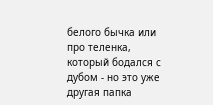белого бычка или про теленка, который бодался с дубом - но это уже другая папка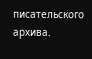писательского архива.